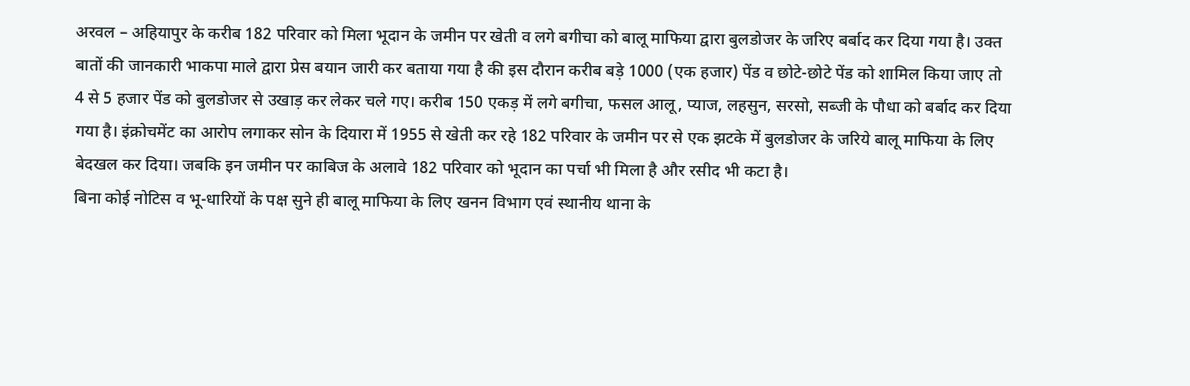अरवल – अहियापुर के करीब 182 परिवार को मिला भूदान के जमीन पर खेती व लगे बगीचा को बालू माफिया द्वारा बुलडोजर के जरिए बर्बाद कर दिया गया है। उक्त बातों की जानकारी भाकपा माले द्वारा प्रेस बयान जारी कर बताया गया है की इस दौरान करीब बड़े 1000 (एक हजार) पेंड व छोटे-छोटे पेंड को शामिल किया जाए तो 4 से 5 हजार पेंड को बुलडोजर से उखाड़ कर लेकर चले गए। करीब 150 एकड़ में लगे बगीचा, फसल आलू, प्याज, लहसुन, सरसो, सब्जी के पौधा को बर्बाद कर दिया गया है। इंक्रोचमेंट का आरोप लगाकर सोन के दियारा में 1955 से खेती कर रहे 182 परिवार के जमीन पर से एक झटके में बुलडोजर के जरिये बालू माफिया के लिए बेदखल कर दिया। जबकि इन जमीन पर काबिज के अलावे 182 परिवार को भूदान का पर्चा भी मिला है और रसीद भी कटा है।
बिना कोई नोटिस व भू-धारियों के पक्ष सुने ही बालू माफिया के लिए खनन विभाग एवं स्थानीय थाना के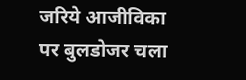जरिये आजीविका पर बुलडोजर चला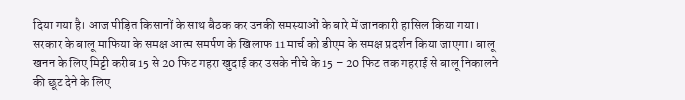दिया गया है। आज पीड़ित किसानों के साथ बैठक कर उनकी समस्याओं के बारे में जानकारी हासिल किया गया। सरकार के बालू माफिया के समक्ष आत्म समर्पण के खिलाफ 11 मार्च को डीएम के समक्ष प्रदर्शन किया जाएगा। बालू खनन के लिए मिट्टी करीब 15 से 20 फिट गहरा खुदाई कर उसके नीचे के 15 – 20 फिट तक गहराई से बालू निकालने की छूट देने के लिए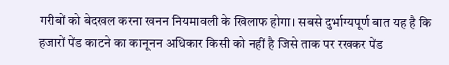गरीबों को बेदखल करना खनन नियमावली के खिलाफ होगा। सबसे दुर्भाग्यपूर्ण बात यह है कि हजारों पेंड काटने का कानूनन अधिकार किसी को नहीं है जिसे ताक पर रखकर पेंड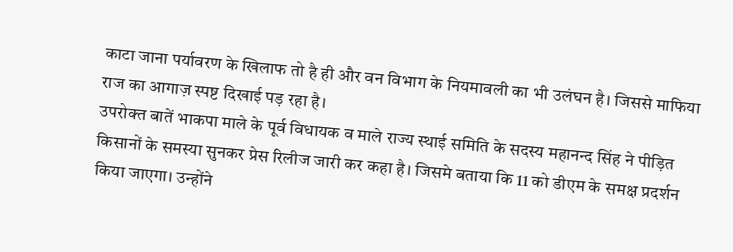काटा जाना पर्यावरण के खिलाफ तो है ही और वन विभाग के नियमावली का भी उलंघन है। जिससे माफिया राज का आगाज़ स्पष्ट दिखाई पड़ रहा है।
उपरोक्त बातें भाकपा माले के पूर्व विधायक व माले राज्य स्थाई समिति के सदस्य महानन्द सिंह ने पीड़ित किसानों के समस्या सुनकर प्रेस रिलीज जारी कर कहा है। जिसमे बताया कि 11 को डीएम के समक्ष प्रदर्शन किया जाएगा। उन्होंने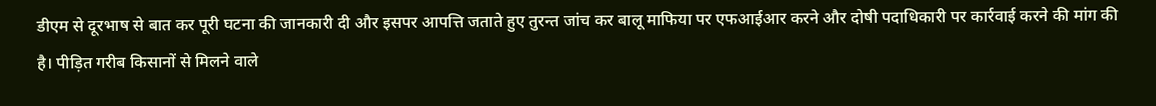डीएम से दूरभाष से बात कर पूरी घटना की जानकारी दी और इसपर आपत्ति जताते हुए तुरन्त जांच कर बालू माफिया पर एफआईआर करने और दोषी पदाधिकारी पर कार्रवाई करने की मांग की है। पीड़ित गरीब किसानों से मिलने वाले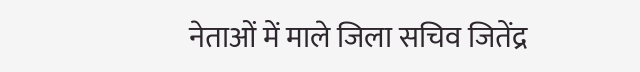नेताओं में माले जिला सचिव जितेंद्र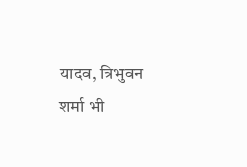यादव, त्रिभुवन शर्मा भी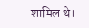शामिल थे।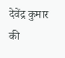देवेंद्र कुमार की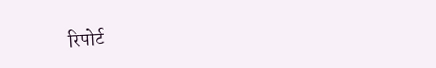रिपोर्ट